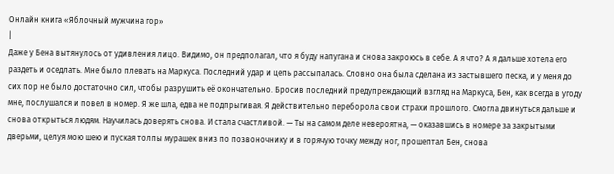Онлайн книга «Яблочный мужчина гор»
|
Даже у Бена вытянулось от удивления лицо. Видимо, он предполагал, что я буду напугана и снова закроюсь в себе. А я что? А я дальше хотела его раздеть и оседлать. Мне было плевать на Маркуса. Последний удар и цепь рассыпалась. Словно она была сделана из застывшего песка, и у меня до сих пор не было достаточно сил, чтобы разрушить её окончательно. Бросив последний предупреждающий взгляд на Маркуса, Бен, как всегда в угоду мне, послушался и повел в номер. Я же шла, едва не подпрыгивая. Я действительно переборола свои страхи прошлого. Смогла двинуться дальше и снова открыться людям. Научилась доверять снова. И стала счастливой. — Ты на самом деле невероятна, — оказавшись в номере за закрытыми дверьми, целуя мою шею и пуская толпы мурашек вниз по позвоночнику и в горячую точку между ног, прошептал Бен, снова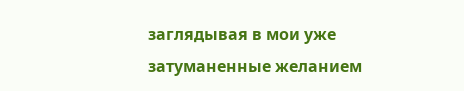заглядывая в мои уже затуманенные желанием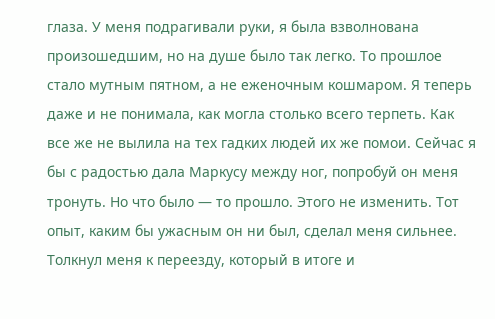глаза. У меня подрагивали руки, я была взволнована произошедшим, но на душе было так легко. То прошлое стало мутным пятном, а не еженочным кошмаром. Я теперь даже и не понимала, как могла столько всего терпеть. Как все же не вылила на тех гадких людей их же помои. Сейчас я бы с радостью дала Маркусу между ног, попробуй он меня тронуть. Но что было — то прошло. Этого не изменить. Тот опыт, каким бы ужасным он ни был, сделал меня сильнее. Толкнул меня к переезду, который в итоге и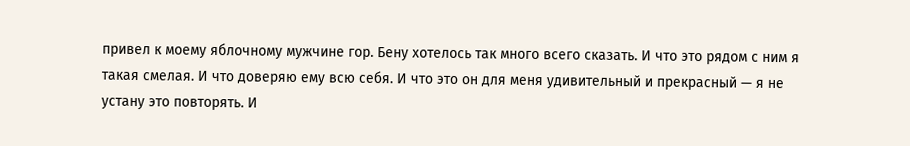привел к моему яблочному мужчине гор. Бену хотелось так много всего сказать. И что это рядом с ним я такая смелая. И что доверяю ему всю себя. И что это он для меня удивительный и прекрасный — я не устану это повторять. И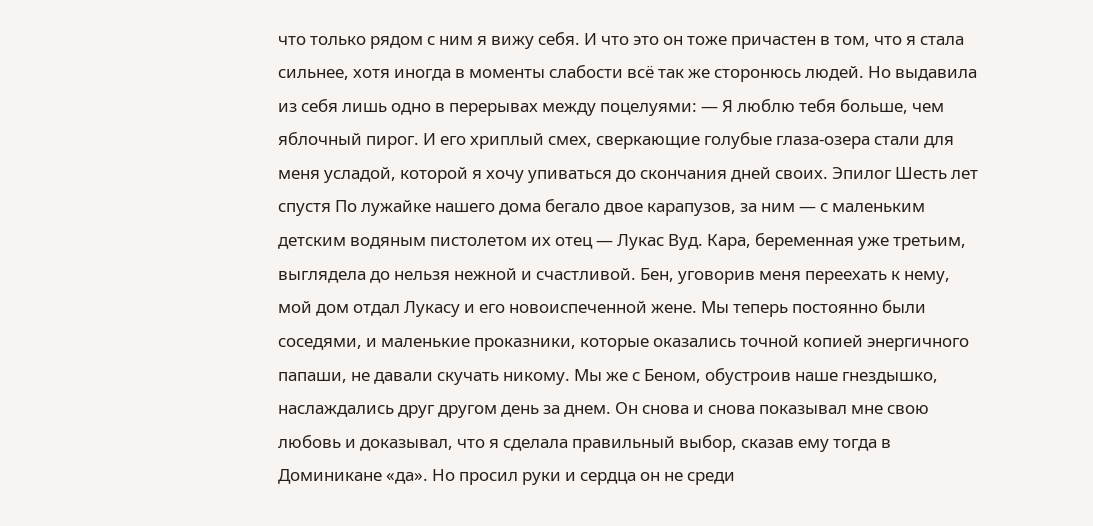что только рядом с ним я вижу себя. И что это он тоже причастен в том, что я стала сильнее, хотя иногда в моменты слабости всё так же сторонюсь людей. Но выдавила из себя лишь одно в перерывах между поцелуями: — Я люблю тебя больше, чем яблочный пирог. И его хриплый смех, сверкающие голубые глаза-озера стали для меня усладой, которой я хочу упиваться до скончания дней своих. Эпилог Шесть лет спустя По лужайке нашего дома бегало двое карапузов, за ним — с маленьким детским водяным пистолетом их отец — Лукас Вуд. Кара, беременная уже третьим, выглядела до нельзя нежной и счастливой. Бен, уговорив меня переехать к нему, мой дом отдал Лукасу и его новоиспеченной жене. Мы теперь постоянно были соседями, и маленькие проказники, которые оказались точной копией энергичного папаши, не давали скучать никому. Мы же с Беном, обустроив наше гнездышко, наслаждались друг другом день за днем. Он снова и снова показывал мне свою любовь и доказывал, что я сделала правильный выбор, сказав ему тогда в Доминикане «да». Но просил руки и сердца он не среди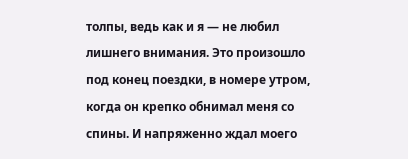толпы, ведь как и я — не любил лишнего внимания. Это произошло под конец поездки, в номере утром, когда он крепко обнимал меня со спины. И напряженно ждал моего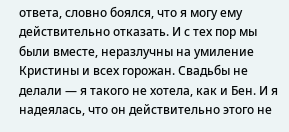ответа, словно боялся, что я могу ему действительно отказать. И с тех пор мы были вместе, неразлучны на умиление Кристины и всех горожан. Свадьбы не делали — я такого не хотела, как и Бен. И я надеялась, что он действительно этого не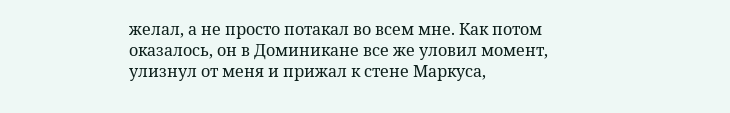желал, а не просто потакал во всем мне. Как потом оказалось, он в Доминикане все же уловил момент, улизнул от меня и прижал к стене Маркуса,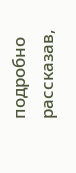подробно рассказав,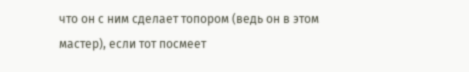что он с ним сделает топором (ведь он в этом мастер), если тот посмеет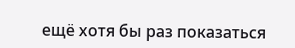ещё хотя бы раз показаться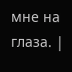мне на глаза. |